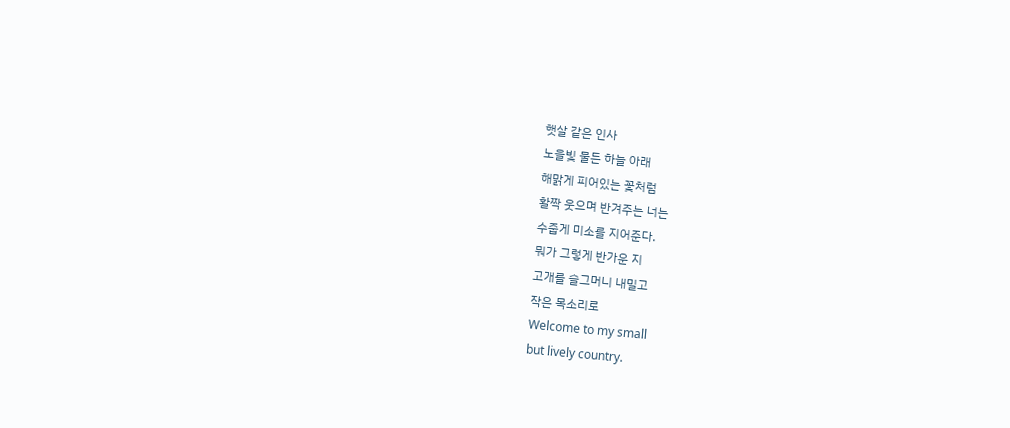햇살 같은 인사
노을빛 물든 하늘 아래
해맑게 피어있는 꽃처럼
활짝 웃으며 반겨주는 너는
수줍게 미소를 지어준다.
뭐가 그렇게 반가운 지
고개를 슬그머니 내밀고
작은 목소리로
Welcome to my small
but lively country.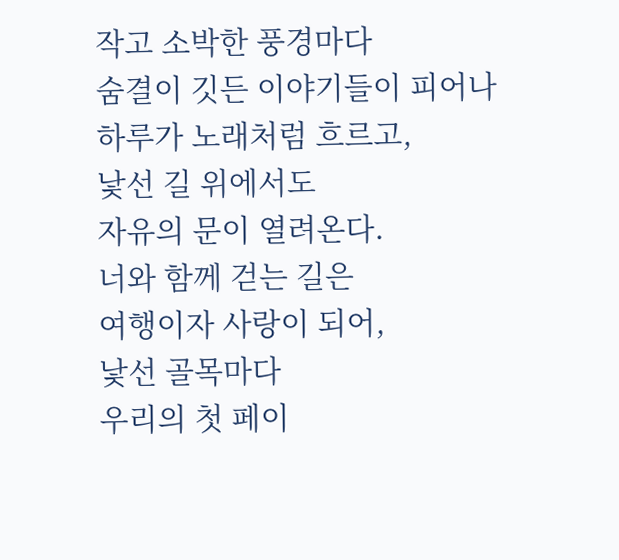작고 소박한 풍경마다
숨결이 깃든 이야기들이 피어나
하루가 노래처럼 흐르고,
낯선 길 위에서도
자유의 문이 열려온다.
너와 함께 걷는 길은
여행이자 사랑이 되어,
낯선 골목마다
우리의 첫 페이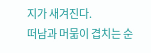지가 새겨진다.
떠남과 머묾이 겹치는 순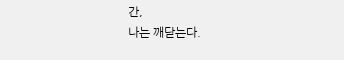간,
나는 깨닫는다.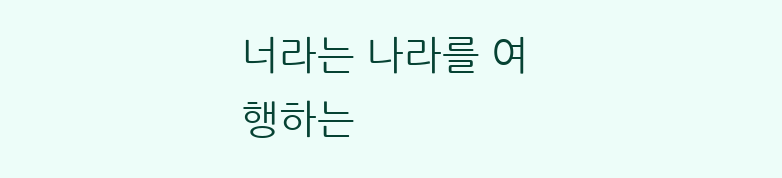너라는 나라를 여행하는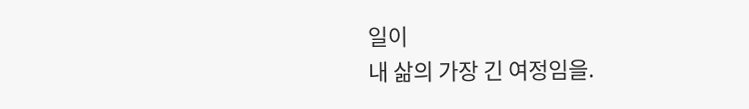일이
내 삶의 가장 긴 여정임을.